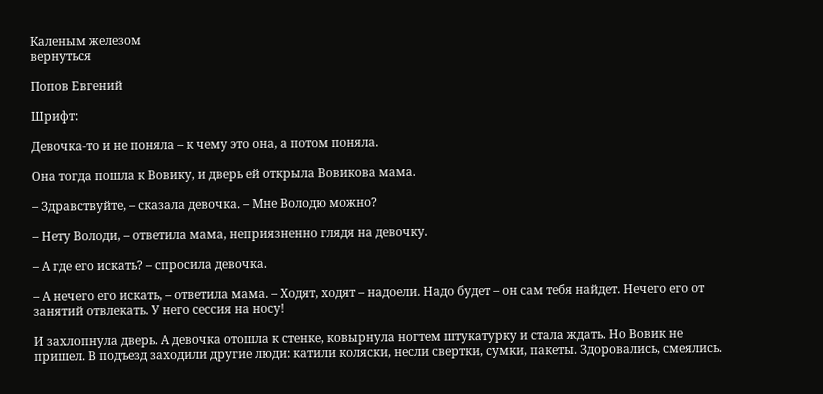Каленым железом
вернуться

Попов Евгений

Шрифт:

Девочка-то и не поняла – к чему это она, а потом поняла.

Она тогда пошла к Вовику, и дверь ей открыла Вовикова мама.

– Здравствуйте, – сказала девочка. – Мне Володю можно?

– Нету Володи, – ответила мама, неприязненно глядя на девочку.

– А где его искать? – спросила девочка.

– А нечего его искать, – ответила мама. – Ходят, ходят – надоели. Надо будет – он сам тебя найдет. Нечего его от занятий отвлекать. У него сессия на носу!

И захлопнула дверь. А девочка отошла к стенке, ковырнула ногтем штукатурку и стала ждать. Но Вовик не пришел. В подъезд заходили другие люди: катили коляски, несли свертки, сумки, пакеты. Здоровались, смеялись.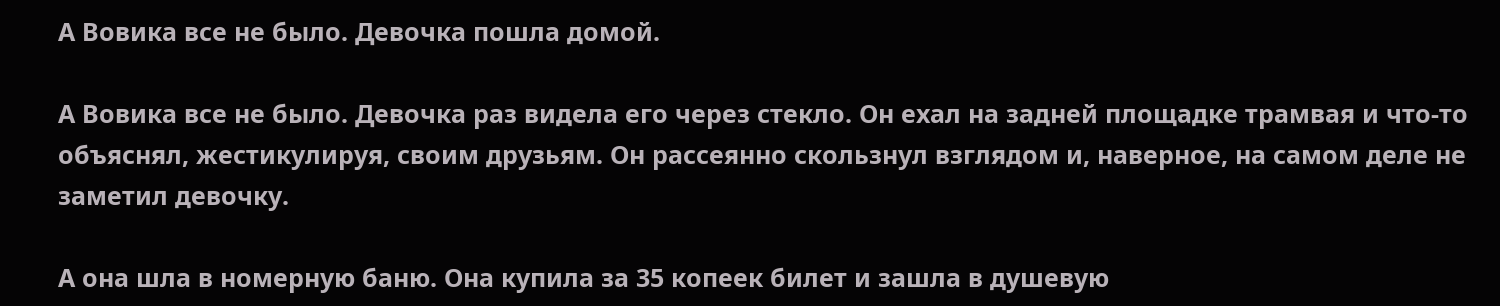А Вовика все не было. Девочка пошла домой.

А Вовика все не было. Девочка раз видела его через стекло. Он ехал на задней площадке трамвая и что-то объяснял, жестикулируя, своим друзьям. Он рассеянно скользнул взглядом и, наверное, на самом деле не заметил девочку.

А она шла в номерную баню. Она купила за 35 копеек билет и зашла в душевую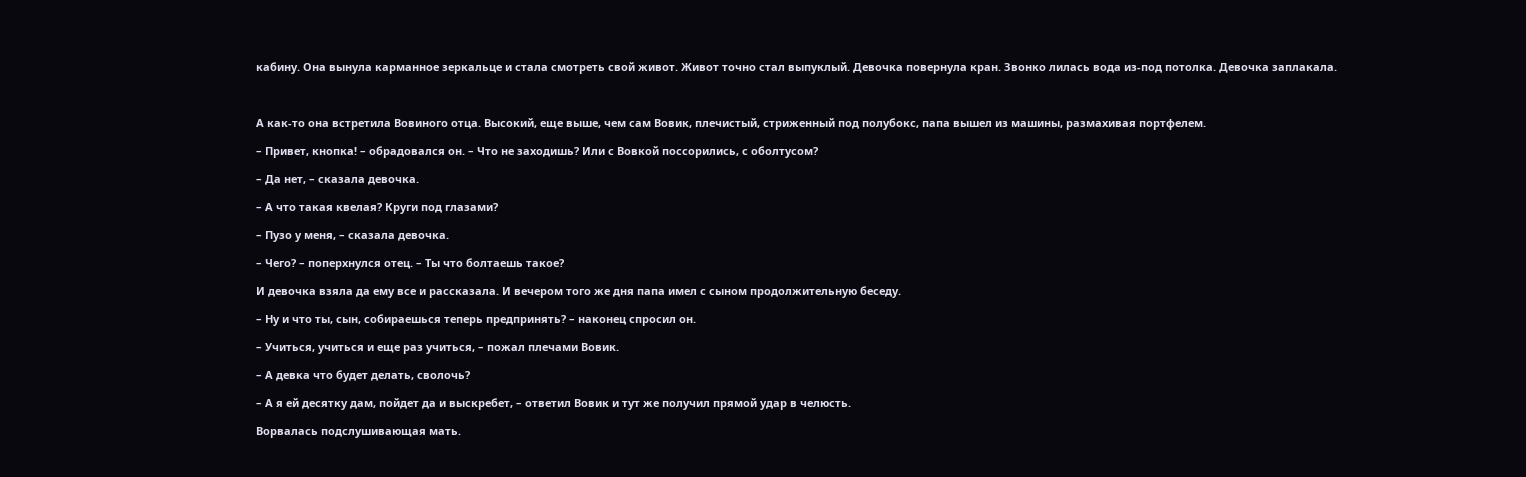кабину. Она вынула карманное зеркальце и стала смотреть свой живот. Живот точно стал выпуклый. Девочка повернула кран. Звонко лилась вода из-под потолка. Девочка заплакала.



А как-то она встретила Вовиного отца. Высокий, еще выше, чем сам Вовик, плечистый, стриженный под полубокс, папа вышел из машины, размахивая портфелем.

– Привет, кнопка! – обрадовался он. – Что не заходишь? Или с Вовкой поссорились, с оболтусом?

– Да нет, – сказала девочка.

– А что такая квелая? Круги под глазами?

– Пузо у меня, – сказала девочка.

– Чего? – поперхнулся отец. – Ты что болтаешь такое?

И девочка взяла да ему все и рассказала. И вечером того же дня папа имел с сыном продолжительную беседу.

– Ну и что ты, сын, собираешься теперь предпринять? – наконец спросил он.

– Учиться, учиться и еще раз учиться, – пожал плечами Вовик.

– А девка что будет делать, сволочь?

– А я ей десятку дам, пойдет да и выскребет, – ответил Вовик и тут же получил прямой удар в челюсть.

Ворвалась подслушивающая мать.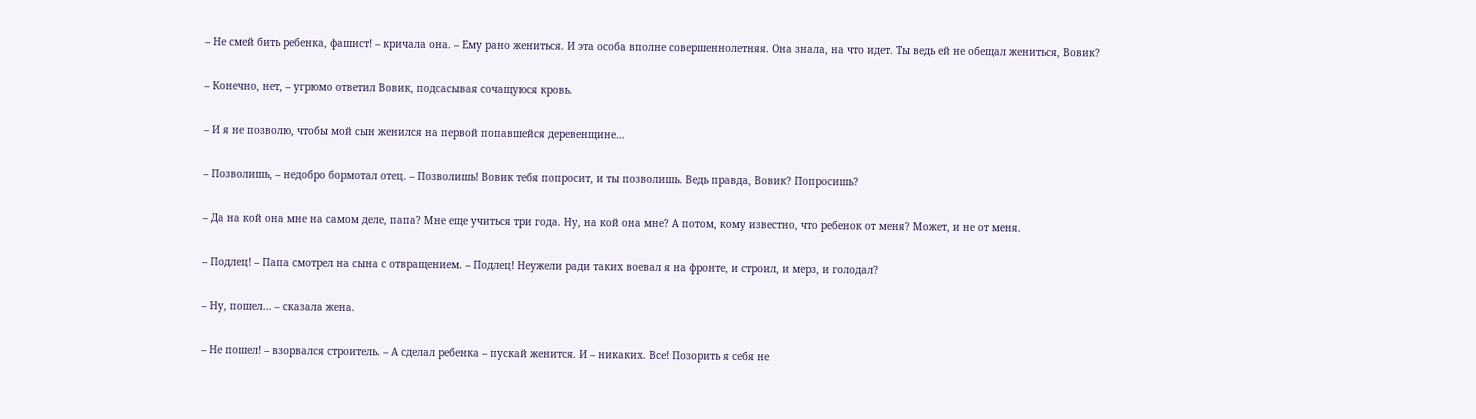– Не смей бить ребенка, фашист! – кричала она. – Ему рано жениться. И эта особа вполне совершеннолетняя. Она знала, на что идет. Ты ведь ей не обещал жениться, Вовик?

– Конечно, нет, – угрюмо ответил Вовик, подсасывая сочащуюся кровь.

– И я не позволю, чтобы мой сын женился на первой попавшейся деревенщине…

– Позволишь, – недобро бормотал отец. – Позволишь! Вовик тебя попросит, и ты позволишь. Ведь правда, Вовик? Попросишь?

– Да на кой она мне на самом деле, папа? Мне еще учиться три года. Ну, на кой она мне? А потом, кому известно, что ребенок от меня? Может, и не от меня.

– Подлец! – Папа смотрел на сына с отвращением. – Подлец! Неужели ради таких воевал я на фронте, и строил, и мерз, и голодал?

– Ну, пошел… – сказала жена.

– Не пошел! – взорвался строитель. – А сделал ребенка – пускай женится. И – никаких. Все! Позорить я себя не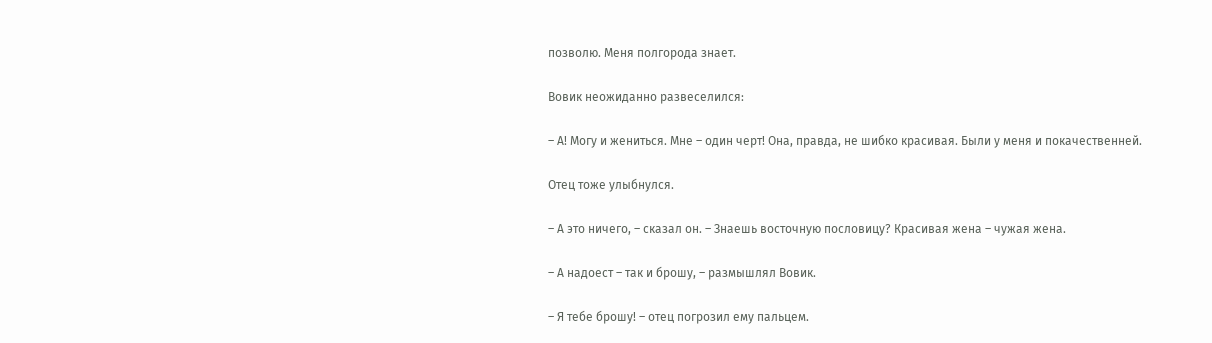позволю. Меня полгорода знает.

Вовик неожиданно развеселился:

– А! Могу и жениться. Мне – один черт! Она, правда, не шибко красивая. Были у меня и покачественней.

Отец тоже улыбнулся.

– А это ничего, – сказал он. – Знаешь восточную пословицу? Красивая жена – чужая жена.

– А надоест – так и брошу, – размышлял Вовик.

– Я тебе брошу! – отец погрозил ему пальцем.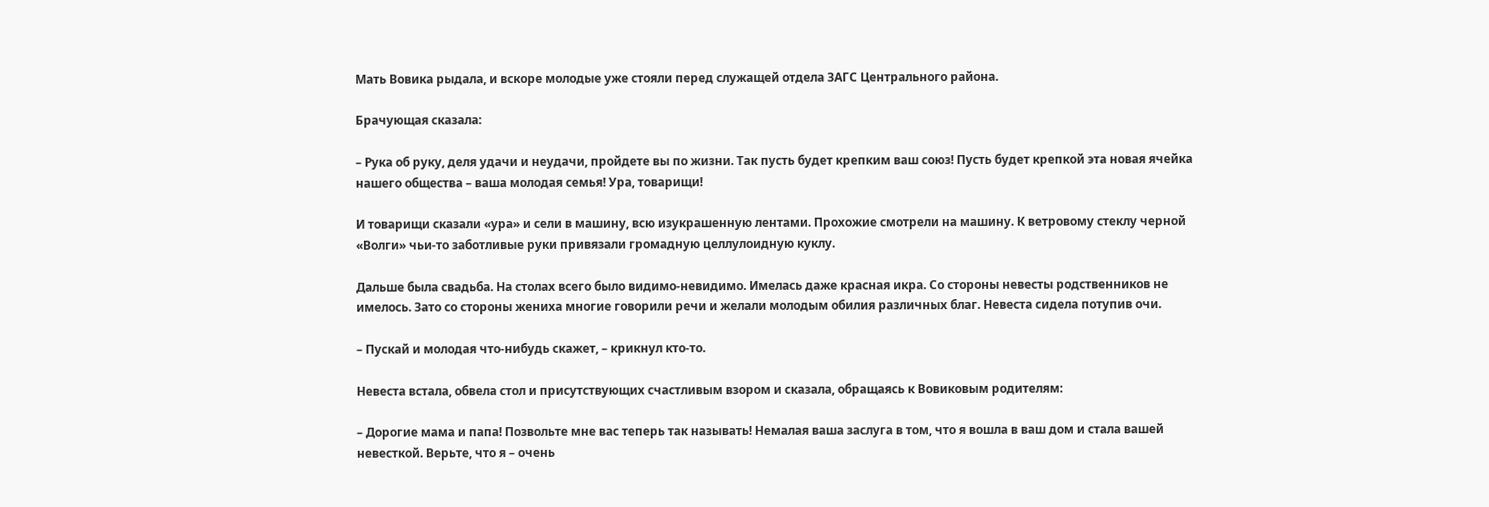Мать Вовика рыдала, и вскоре молодые уже стояли перед служащей отдела ЗАГС Центрального района.

Брачующая сказала:

– Рука об руку, деля удачи и неудачи, пройдете вы по жизни. Так пусть будет крепким ваш союз! Пусть будет крепкой эта новая ячейка нашего общества – ваша молодая семья! Ура, товарищи!

И товарищи сказали «ура» и сели в машину, всю изукрашенную лентами. Прохожие смотрели на машину. К ветровому стеклу черной «Волги» чьи-то заботливые руки привязали громадную целлулоидную куклу.

Дальше была свадьба. На столах всего было видимо-невидимо. Имелась даже красная икра. Со стороны невесты родственников не имелось. Зато со стороны жениха многие говорили речи и желали молодым обилия различных благ. Невеста сидела потупив очи.

– Пускай и молодая что-нибудь скажет, – крикнул кто-то.

Невеста встала, обвела стол и присутствующих счастливым взором и сказала, обращаясь к Вовиковым родителям:

– Дорогие мама и папа! Позвольте мне вас теперь так называть! Немалая ваша заслуга в том, что я вошла в ваш дом и стала вашей невесткой. Верьте, что я – очень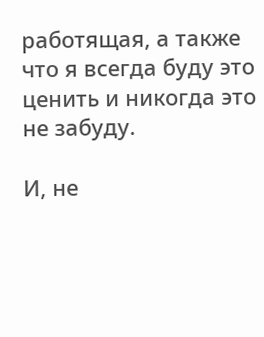работящая, а также что я всегда буду это ценить и никогда это не забуду.

И, не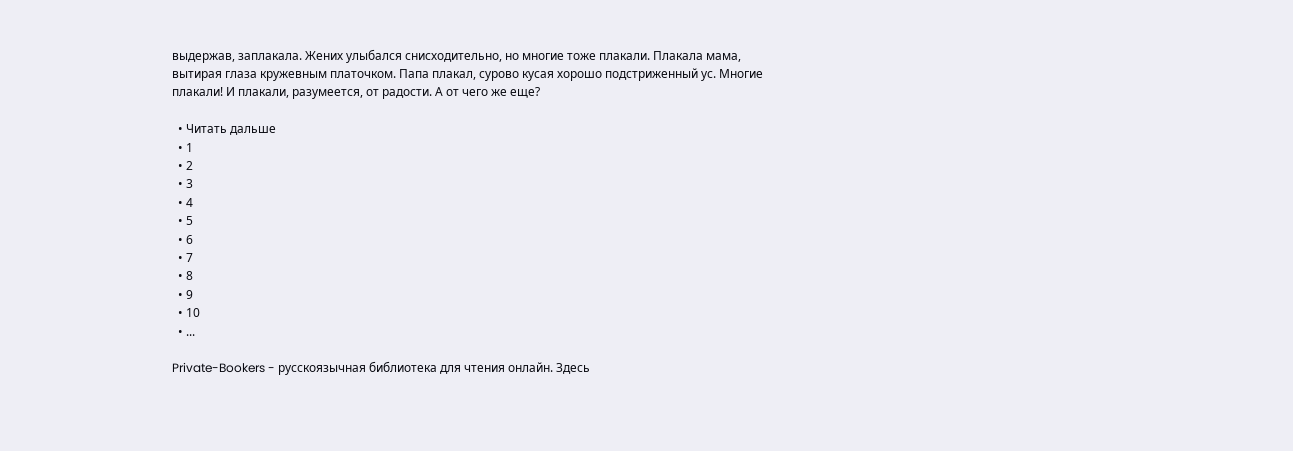выдержав, заплакала. Жених улыбался снисходительно, но многие тоже плакали. Плакала мама, вытирая глаза кружевным платочком. Папа плакал, сурово кусая хорошо подстриженный ус. Многие плакали! И плакали, разумеется, от радости. А от чего же еще?

  • Читать дальше
  • 1
  • 2
  • 3
  • 4
  • 5
  • 6
  • 7
  • 8
  • 9
  • 10
  • ...

Private-Bookers - русскоязычная библиотека для чтения онлайн. Здесь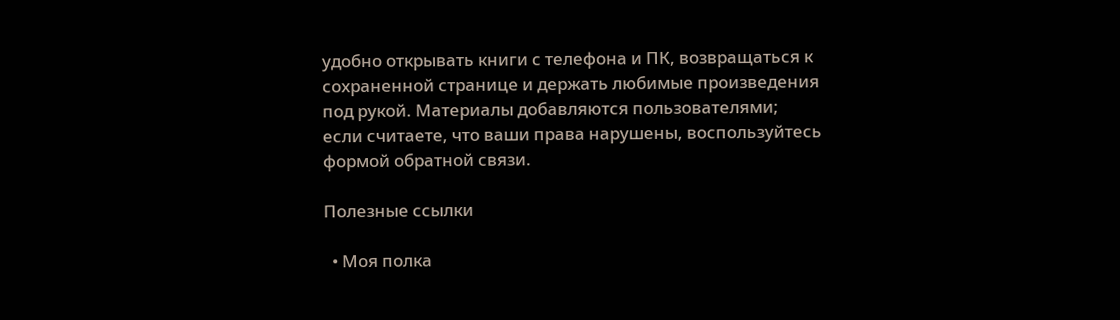удобно открывать книги с телефона и ПК, возвращаться к сохраненной странице и держать любимые произведения под рукой. Материалы добавляются пользователями; если считаете, что ваши права нарушены, воспользуйтесь формой обратной связи.

Полезные ссылки

  • Моя полка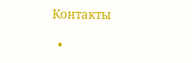Контакты

  •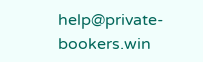help@private-bookers.win